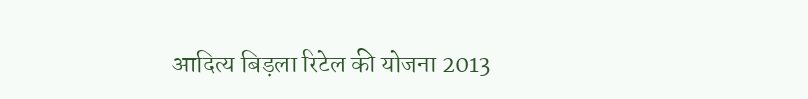आदित्य बिड़ला रिटेल की योजना 2013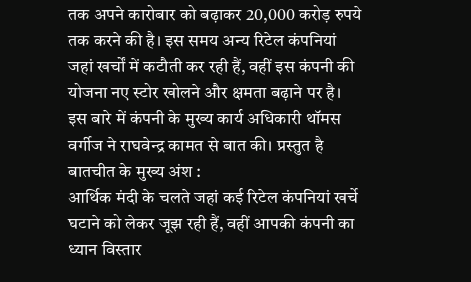तक अपने कारोबार को बढ़ाकर 20,000 करोड़ रुपये तक करने की है। इस समय अन्य रिटेल कंपनियां जहां खर्चों में कटौती कर रही हैं, वहीं इस कंपनी की योजना नए स्टोर खोलने और क्षमता बढ़ाने पर है।
इस बारे में कंपनी के मुख्य कार्य अधिकारी थॉमस वर्गीज ने राघवेन्द्र कामत से बात की। प्रस्तुत है बातचीत के मुख्य अंश :
आर्थिक मंदी के चलते जहां कई रिटेल कंपनियां खर्चे घटाने को लेकर जूझ रही हैं, वहीं आपकी कंपनी का ध्यान विस्तार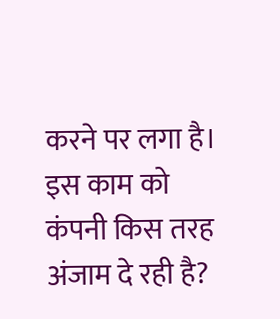करने पर लगा है। इस काम को कंपनी किस तरह अंजाम दे रही है?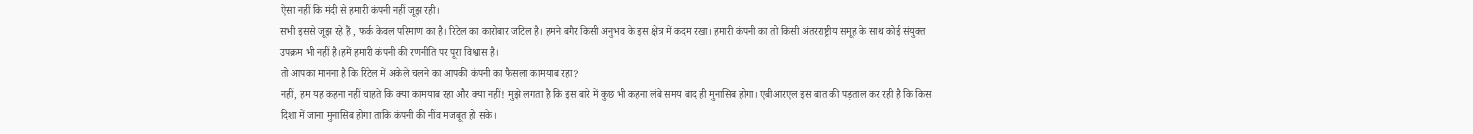ऐसा नहीं कि मंदी से हमारी कंपनी नहीं जूझ रही।
सभी इससे जूझ रहे हैं , फर्क केवल परिमाण का है। रिटेल का कारोबार जटिल है। हमने बगैर किसी अनुभव के इस क्षेत्र में कदम रखा। हमारी कंपनी का तो किसी अंतरराष्ट्रीय समूह के साथ कोई संयुक्त उपक्रम भी नहीं है।हमें हमारी कंपनी की रणनीति पर पूरा विश्वास है।
तो आपका मानना है कि रिटेल में अकेले चलने का आपकी कंपनी का फैसला कामयाब रहा?
नहीं, हम यह कहना नहीं चाहते कि क्या कामयाब रहा और क्या नहीं! मुझे लगता है कि इस बारे में कुछ भी कहना लंबे समय बाद ही मुनासिब होगा। एबीआरएल इस बात की पड़ताल कर रही है कि किस दिशा में जाना मुनासिब होगा ताकि कंपनी की नींव मजबूत हो सके।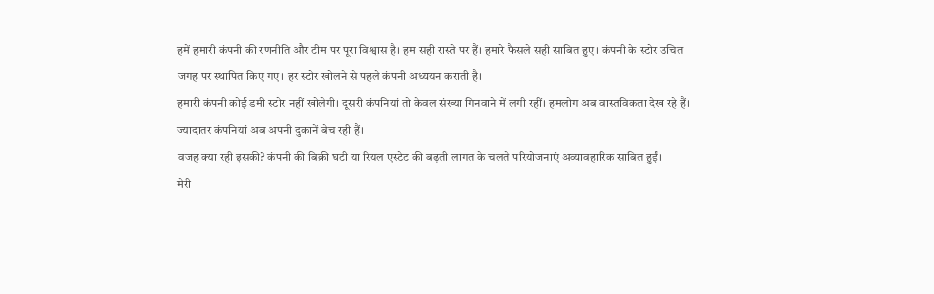हमें हमारी कंपनी की रणनीति और टीम पर पूरा विश्वास है। हम सही रास्ते पर हैं। हमारे फैसले सही साबित हुए। कंपनी के स्टोर उचित जगह पर स्थापित किए गए। हर स्टोर खोलने से पहले कंपनी अध्ययन कराती है।
हमारी कंपनी कोई डमी स्टोर नहीं खोलेगी। दूसरी कंपनियां तो केवल संख्या गिनवाने में लगी रहीं। हमलोग अब वास्तविकता देख रहे हैं। ज्यादातर कंपनियां अब अपनी दुकानें बेच रही हैं।
वजह क्या रही इसकी? कंपनी की बिक्री घटी या रियल एस्टेट की बढ़ती लागत के चलते परियोजनाएं अव्यावहारिक साबित हुईं।
मेरी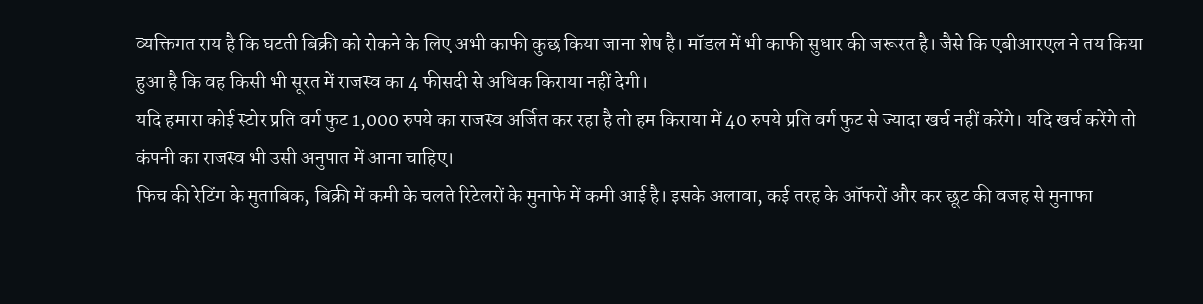व्यक्तिगत राय है कि घटती बिक्री को रोकने के लिए अभी काफी कुछ किया जाना शेष है। मॉडल में भी काफी सुधार की जरूरत है। जैसे कि एबीआरएल ने तय किया हुआ है कि वह किसी भी सूरत में राजस्व का 4 फीसदी से अधिक किराया नहीं देगी।
यदि हमारा कोई स्टोर प्रति वर्ग फुट 1,000 रुपये का राजस्व अर्जित कर रहा है तो हम किराया में 40 रुपये प्रति वर्ग फुट से ज्यादा खर्च नहीं करेंगे। यदि खर्च करेंगे तो कंपनी का राजस्व भी उसी अनुपात में आना चाहिए।
फिच की रेटिंग के मुताबिक, बिक्री में कमी के चलते रिटेलरों के मुनाफे में कमी आई है। इसके अलावा, कई तरह के ऑफरों और कर छूट की वजह से मुनाफा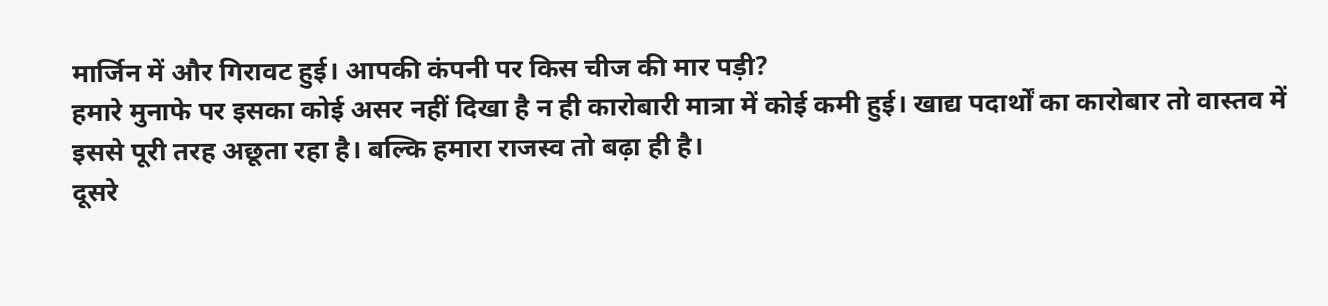मार्जिन में और गिरावट हुई। आपकी कंपनी पर किस चीज की मार पड़ी?
हमारे मुनाफे पर इसका कोई असर नहीं दिखा है न ही कारोबारी मात्रा में कोई कमी हुई। खाद्य पदार्थों का कारोबार तो वास्तव में इससे पूरी तरह अछूता रहा है। बल्कि हमारा राजस्व तो बढ़ा ही है।
दूसरे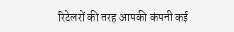रिटेलरों की तरह आपकी कंपनी कई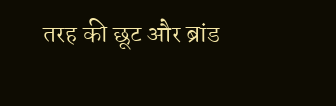तरह की छूट और ब्रांड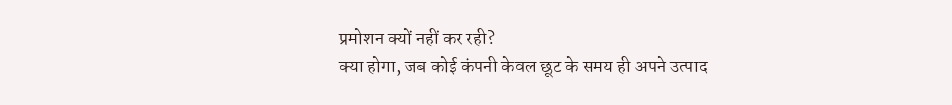प्रमोशन क्यों नहीं कर रही?
क्या होगा, जब कोई कंपनी केवल छूट के समय ही अपने उत्पाद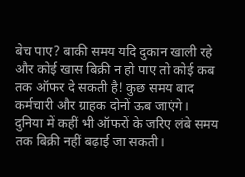बेच पाए? बाकी समय यदि दुकान खाली रहे और कोई खास बिक्री न हो पाए तो कोई कब तक ऑफर दे सकती है! कुछ समय बाद कर्मचारी और ग्राहक दोनों ऊब जाएंगे।
दुनिया में कहीं भी ऑफरों के जरिए लंबे समय तक बिक्री नहीं बढ़ाई जा सकती।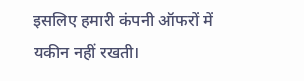इसलिए हमारी कंपनी ऑफरों में यकीन नहीं रखती।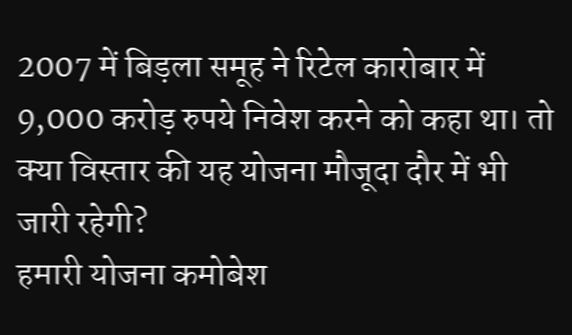2007 में बिड़ला समूह ने रिटेल कारोबार में 9,000 करोड़ रुपये निवेश करने को कहा था। तो क्या विस्तार की यह योजना मौजूदा दौर में भी जारी रहेगी?
हमारी योजना कमोबेश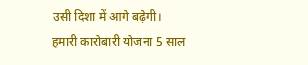उसी दिशा में आगे बढ़ेगी। हमारी कारोबारी योजना 5 साल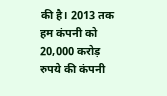की है। 2013 तक हम कंपनी को 20,000 करोड़ रुपये की कंपनी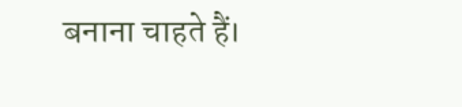बनाना चाहते हैं।